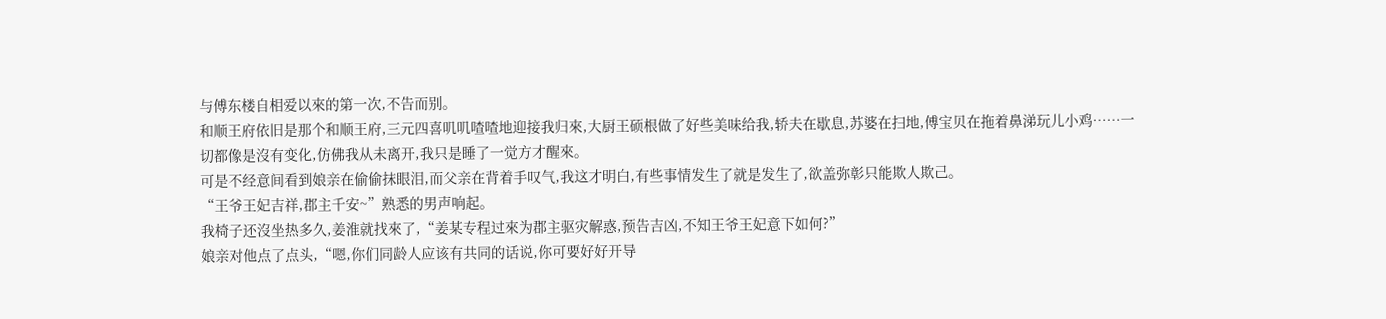与傅东楼自相爱以來的第一次,不告而别。
和顺王府依旧是那个和顺王府,三元四喜叽叽喳喳地迎接我归來,大厨王硕根做了好些美味给我,轿夫在歇息,苏婆在扫地,傅宝贝在拖着鼻涕玩儿小鸡……一切都像是沒有变化,仿佛我从未离开,我只是睡了一觉方才醒來。
可是不经意间看到娘亲在偷偷抹眼泪,而父亲在背着手叹气,我这才明白,有些事情发生了就是发生了,欲盖弥彰只能欺人欺己。
“王爷王妃吉祥,郡主千安~”熟悉的男声响起。
我椅子还沒坐热多久,姜淮就找來了,“姜某专程过來为郡主驱灾解惑,预告吉凶,不知王爷王妃意下如何?”
娘亲对他点了点头,“嗯,你们同龄人应该有共同的话说,你可要好好开导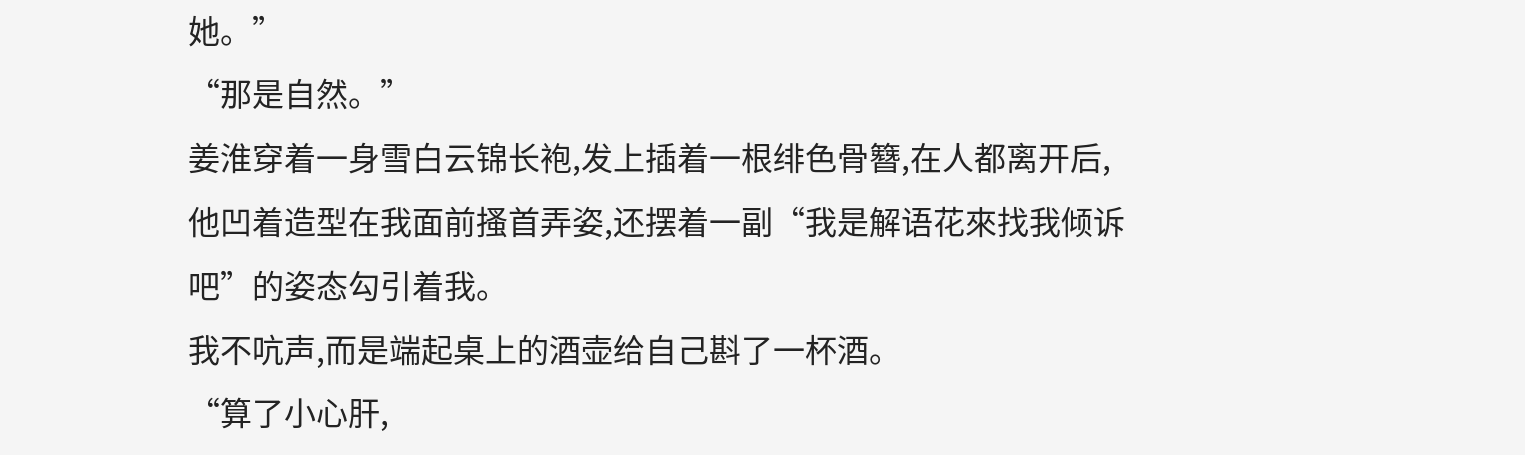她。”
“那是自然。”
姜淮穿着一身雪白云锦长袍,发上插着一根绯色骨簪,在人都离开后,他凹着造型在我面前搔首弄姿,还摆着一副“我是解语花來找我倾诉吧”的姿态勾引着我。
我不吭声,而是端起桌上的酒壶给自己斟了一杯酒。
“算了小心肝,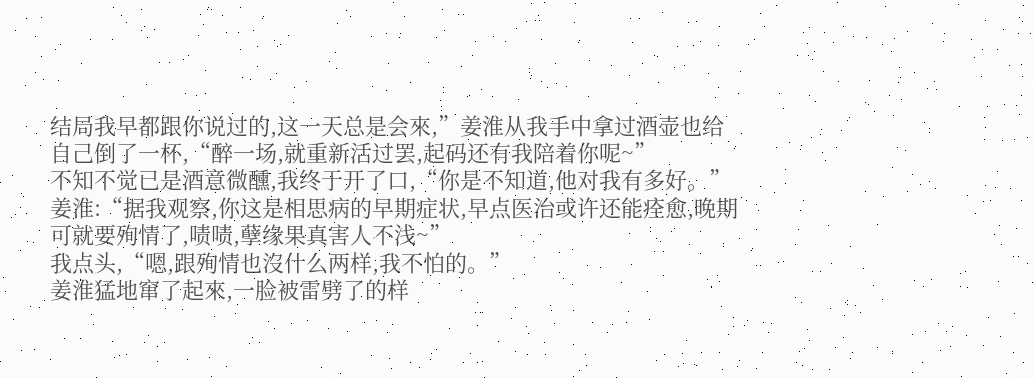结局我早都跟你说过的,这一天总是会來,”姜淮从我手中拿过酒壶也给自己倒了一杯,“醉一场,就重新活过罢,起码还有我陪着你呢~”
不知不觉已是酒意微醺,我终于开了口,“你是不知道,他对我有多好。”
姜淮:“据我观察,你这是相思病的早期症状,早点医治或许还能痊愈,晚期可就要殉情了,啧啧,孽缘果真害人不浅~”
我点头,“嗯,跟殉情也沒什么两样,我不怕的。”
姜淮猛地窜了起來,一脸被雷劈了的样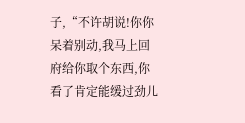子,“不许胡说!你你呆着别动,我马上回府给你取个东西,你看了肯定能缓过劲儿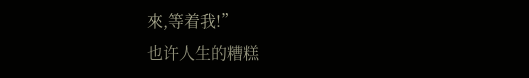來,等着我!”
也许人生的糟糕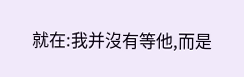就在:我并沒有等他,而是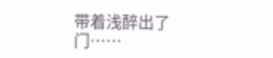带着浅醉出了门……